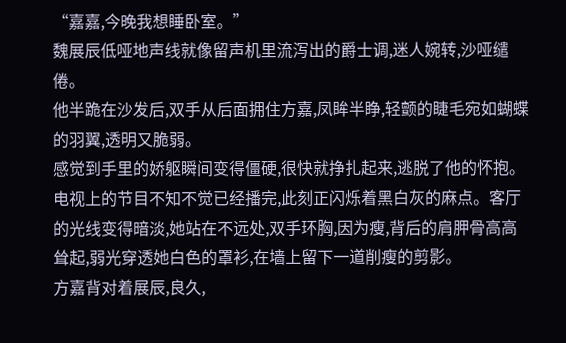“嘉嘉,今晚我想睡卧室。”
魏展辰低哑地声线就像留声机里流泻出的爵士调,迷人婉转,沙哑缱倦。
他半跪在沙发后,双手从后面拥住方嘉,凤眸半睁,轻颤的睫毛宛如蝴蝶的羽翼,透明又脆弱。
感觉到手里的娇躯瞬间变得僵硬,很快就挣扎起来,逃脱了他的怀抱。
电视上的节目不知不觉已经播完,此刻正闪烁着黑白灰的麻点。客厅的光线变得暗淡,她站在不远处,双手环胸,因为瘦,背后的肩胛骨高高耸起,弱光穿透她白色的罩衫,在墙上留下一道削瘦的剪影。
方嘉背对着展辰,良久,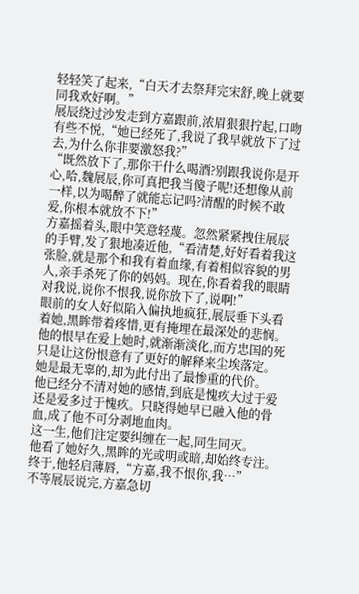轻轻笑了起来,“白天才去祭拜完宋舒,晚上就要同我欢好啊。”
展辰绕过沙发走到方嘉跟前,浓眉狠狠拧起,口吻有些不悦,“她已经死了,我说了我早就放下了过去,为什么你非要激怒我?”
“既然放下了,那你干什么喝酒?别跟我说你是开心,哈,魏展辰,你可真把我当傻子呢!还想像从前一样,以为喝醉了就能忘记吗?清醒的时候不敢爱,你根本就放不下!”
方嘉摇着头,眼中笑意轻蔑。忽然紧紧拽住展辰的手臂,发了狠地凑近他,“看清楚,好好看着我这张脸,就是那个和我有着血缘,有着相似容貌的男人,亲手杀死了你的妈妈。现在,你看着我的眼睛对我说,说你不恨我,说你放下了,说啊!”
眼前的女人好似陷入偏执地疯狂,展辰垂下头看着她,黑眸带着疼惜,更有掩埋在最深处的悲悯。
他的恨早在爱上她时,就渐渐淡化,而方忠国的死只是让这份恨意有了更好的解释来尘埃落定。
她是最无辜的,却为此付出了最惨重的代价。
他已经分不清对她的感情,到底是愧疚大过于爱还是爱多过于愧疚。只晓得她早已融入他的骨血,成了他不可分剥地血肉。
这一生,他们注定要纠缠在一起,同生同灭。
他看了她好久,黑眸的光或明或暗,却始终专注。终于,他轻启薄唇,“方嘉,我不恨你,我…”
不等展辰说完,方嘉急切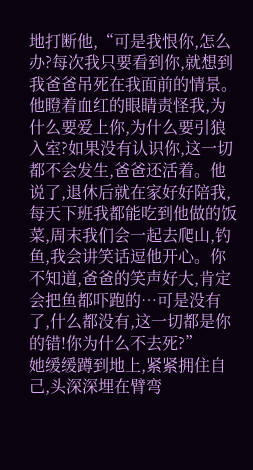地打断他,“可是我恨你,怎么办?每次我只要看到你,就想到我爸爸吊死在我面前的情景。他瞪着血红的眼睛责怪我,为什么要爱上你,为什么要引狼入室?如果没有认识你,这一切都不会发生,爸爸还活着。他说了,退休后就在家好好陪我,每天下班我都能吃到他做的饭菜,周末我们会一起去爬山,钓鱼,我会讲笑话逗他开心。你不知道,爸爸的笑声好大,肯定会把鱼都吓跑的…可是没有了,什么都没有,这一切都是你的错!你为什么不去死?”
她缓缓蹲到地上,紧紧拥住自己,头深深埋在臂弯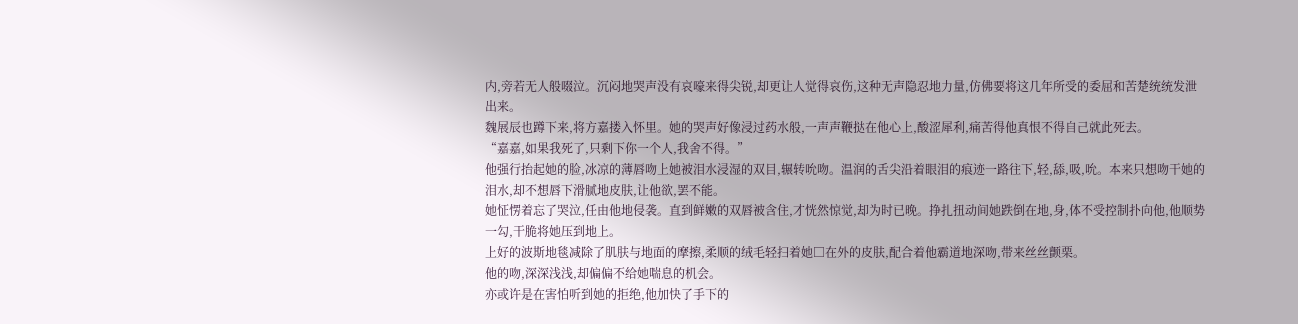内,旁若无人般啜泣。沉闷地哭声没有哀嚎来得尖锐,却更让人觉得哀伤,这种无声隐忍地力量,仿佛要将这几年所受的委屈和苦楚统统发泄出来。
魏展辰也蹲下来,将方嘉搂入怀里。她的哭声好像浸过药水般,一声声鞭挞在他心上,酸涩犀利,痛苦得他真恨不得自己就此死去。
“嘉嘉,如果我死了,只剩下你一个人,我舍不得。”
他强行抬起她的脸,冰凉的薄唇吻上她被泪水浸湿的双目,辗转吮吻。温润的舌尖沿着眼泪的痕迹一路往下,轻,舔,吸,吮。本来只想吻干她的泪水,却不想唇下滑腻地皮肤,让他欲,罢不能。
她怔愣着忘了哭泣,任由他地侵袭。直到鲜嫩的双唇被含住,才恍然惊觉,却为时已晚。挣扎扭动间她跌倒在地,身,体不受控制扑向他,他顺势一勾,干脆将她压到地上。
上好的波斯地毯减除了肌肤与地面的摩擦,柔顺的绒毛轻扫着她□在外的皮肤,配合着他霸道地深吻,带来丝丝颤栗。
他的吻,深深浅浅,却偏偏不给她喘息的机会。
亦或许是在害怕听到她的拒绝,他加快了手下的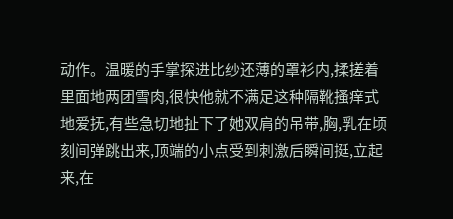动作。温暖的手掌探进比纱还薄的罩衫内,揉搓着里面地两团雪肉,很快他就不满足这种隔靴搔痒式地爱抚,有些急切地扯下了她双肩的吊带,胸,乳在顷刻间弹跳出来,顶端的小点受到刺激后瞬间挺,立起来,在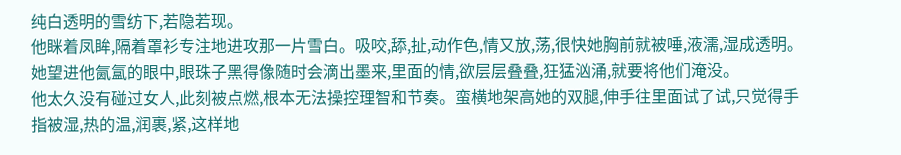纯白透明的雪纺下,若隐若现。
他眯着凤眸,隔着罩衫专注地进攻那一片雪白。吸咬,舔,扯,动作色,情又放,荡,很快她胸前就被唾,液濡,湿成透明。
她望进他氤氲的眼中,眼珠子黑得像随时会滴出墨来,里面的情,欲层层叠叠,狂猛汹涌,就要将他们淹没。
他太久没有碰过女人,此刻被点燃,根本无法操控理智和节奏。蛮横地架高她的双腿,伸手往里面试了试,只觉得手指被湿,热的温,润裹,紧,这样地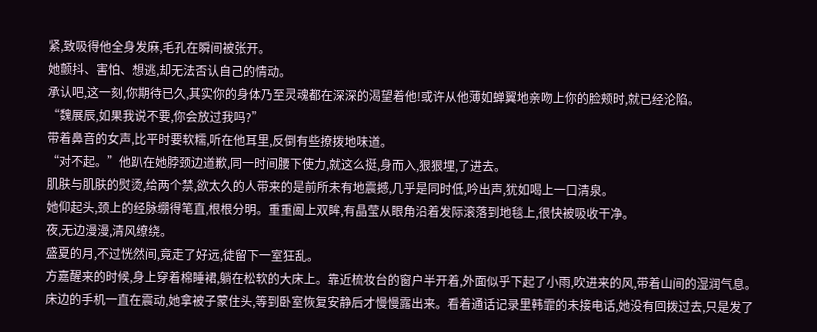紧,致吸得他全身发麻,毛孔在瞬间被张开。
她颤抖、害怕、想逃,却无法否认自己的情动。
承认吧,这一刻,你期待已久,其实你的身体乃至灵魂都在深深的渴望着他!或许从他薄如蝉翼地亲吻上你的脸颊时,就已经沦陷。
“魏展辰,如果我说不要,你会放过我吗?”
带着鼻音的女声,比平时要软糯,听在他耳里,反倒有些撩拨地味道。
“对不起。”他趴在她脖颈边道歉,同一时间腰下使力,就这么挺,身而入,狠狠埋,了进去。
肌肤与肌肤的熨烫,给两个禁,欲太久的人带来的是前所未有地震撼,几乎是同时低,吟出声,犹如喝上一口清泉。
她仰起头,颈上的经脉绷得笔直,根根分明。重重阖上双眸,有晶莹从眼角沿着发际滚落到地毯上,很快被吸收干净。
夜,无边漫漫,清风缭绕。
盛夏的月,不过恍然间,竟走了好远,徒留下一室狂乱。
方嘉醒来的时候,身上穿着棉睡裙,躺在松软的大床上。靠近梳妆台的窗户半开着,外面似乎下起了小雨,吹进来的风,带着山间的湿润气息。
床边的手机一直在震动,她拿被子蒙住头,等到卧室恢复安静后才慢慢露出来。看着通话记录里韩霏的未接电话,她没有回拨过去,只是发了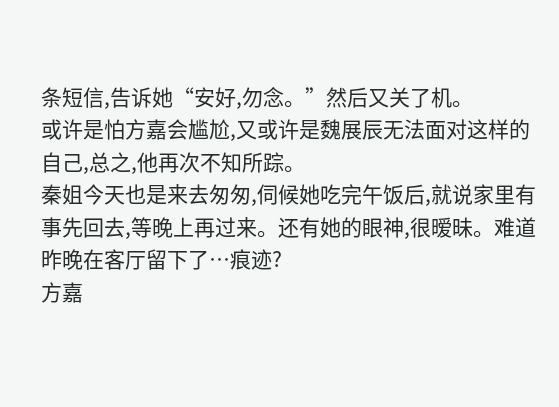条短信,告诉她“安好,勿念。”然后又关了机。
或许是怕方嘉会尴尬,又或许是魏展辰无法面对这样的自己,总之,他再次不知所踪。
秦姐今天也是来去匆匆,伺候她吃完午饭后,就说家里有事先回去,等晚上再过来。还有她的眼神,很暧昧。难道昨晚在客厅留下了…痕迹?
方嘉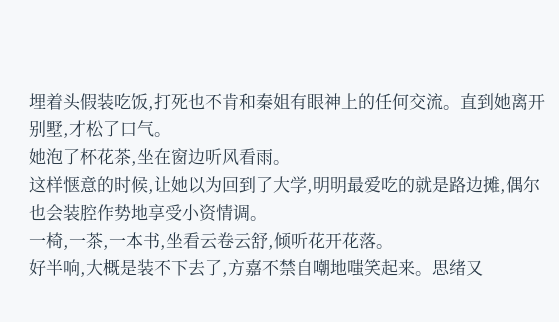埋着头假装吃饭,打死也不肯和秦姐有眼神上的任何交流。直到她离开别墅,才松了口气。
她泡了杯花茶,坐在窗边听风看雨。
这样惬意的时候,让她以为回到了大学,明明最爱吃的就是路边摊,偶尔也会装腔作势地享受小资情调。
一椅,一茶,一本书,坐看云卷云舒,倾听花开花落。
好半响,大概是装不下去了,方嘉不禁自嘲地嗤笑起来。思绪又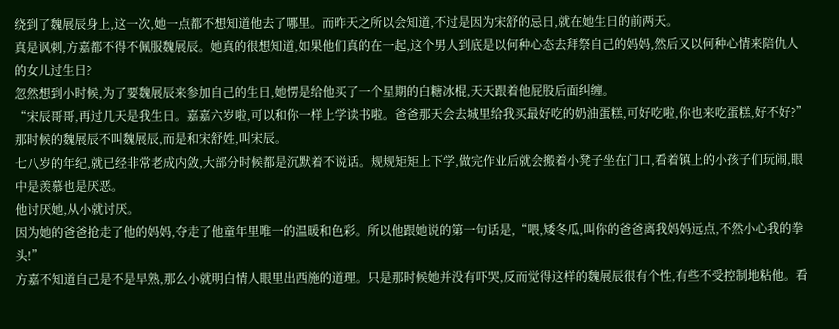绕到了魏展辰身上,这一次,她一点都不想知道他去了哪里。而昨天之所以会知道,不过是因为宋舒的忌日,就在她生日的前两天。
真是讽刺,方嘉都不得不佩服魏展辰。她真的很想知道,如果他们真的在一起,这个男人到底是以何种心态去拜祭自己的妈妈,然后又以何种心情来陪仇人的女儿过生日?
忽然想到小时候,为了要魏展辰来参加自己的生日,她愣是给他买了一个星期的白糖冰棍,天天跟着他屁股后面纠缠。
“宋辰哥哥,再过几天是我生日。嘉嘉六岁啦,可以和你一样上学读书啦。爸爸那天会去城里给我买最好吃的奶油蛋糕,可好吃啦,你也来吃蛋糕,好不好?”
那时候的魏展辰不叫魏展辰,而是和宋舒姓,叫宋辰。
七八岁的年纪,就已经非常老成内敛,大部分时候都是沉默着不说话。规规矩矩上下学,做完作业后就会搬着小凳子坐在门口,看着镇上的小孩子们玩闹,眼中是羡慕也是厌恶。
他讨厌她,从小就讨厌。
因为她的爸爸抢走了他的妈妈,夺走了他童年里唯一的温暖和色彩。所以他跟她说的第一句话是,“喂,矮冬瓜,叫你的爸爸离我妈妈远点,不然小心我的拳头!”
方嘉不知道自己是不是早熟,那么小就明白情人眼里出西施的道理。只是那时候她并没有吓哭,反而觉得这样的魏展辰很有个性,有些不受控制地粘他。看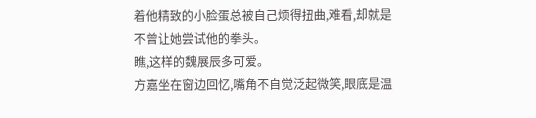着他精致的小脸蛋总被自己烦得扭曲,难看,却就是不曾让她尝试他的拳头。
瞧,这样的魏展辰多可爱。
方嘉坐在窗边回忆,嘴角不自觉泛起微笑,眼底是温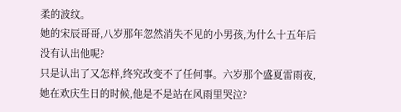柔的波纹。
她的宋辰哥哥,八岁那年忽然消失不见的小男孩,为什么十五年后没有认出他呢?
只是认出了又怎样,终究改变不了任何事。六岁那个盛夏雷雨夜,她在欢庆生日的时候,他是不是站在风雨里哭泣?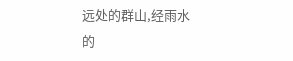远处的群山,经雨水的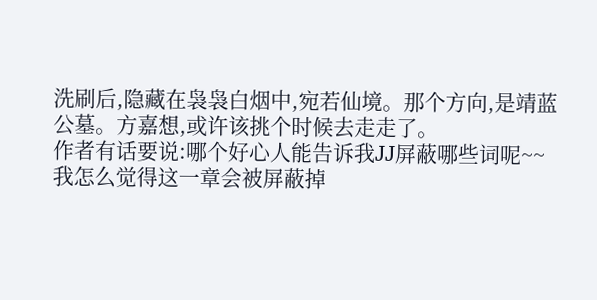洗刷后,隐藏在袅袅白烟中,宛若仙境。那个方向,是靖蓝公墓。方嘉想,或许该挑个时候去走走了。
作者有话要说:哪个好心人能告诉我JJ屏蔽哪些词呢~~ 我怎么觉得这一章会被屏蔽掉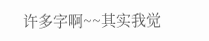许多字啊~~其实我觉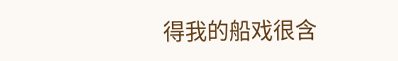得我的船戏很含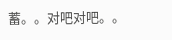蓄。。对吧对吧。。